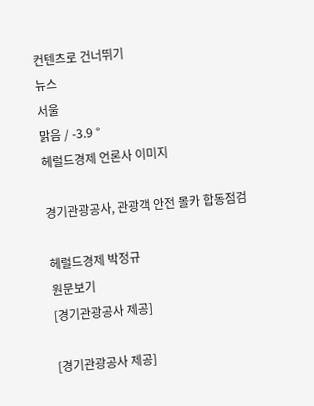컨텐츠로 건너뛰기
뉴스
서울
맑음 / -3.9 °
헤럴드경제 언론사 이미지

경기관광공사, 관광객 안전 몰카 합동점검

헤럴드경제 박정규
원문보기
[경기관광공사 제공]

[경기관광공사 제공]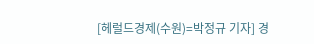[헤럴드경제(수원)=박정규 기자] 경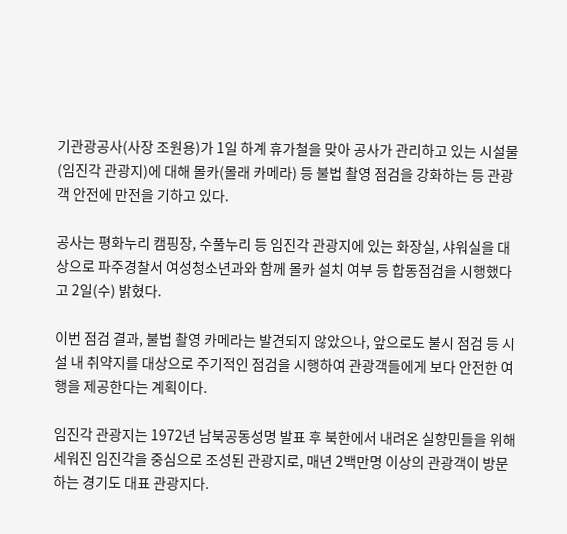기관광공사(사장 조원용)가 1일 하계 휴가철을 맞아 공사가 관리하고 있는 시설물(임진각 관광지)에 대해 몰카(몰래 카메라) 등 불법 촬영 점검을 강화하는 등 관광객 안전에 만전을 기하고 있다.

공사는 평화누리 캠핑장, 수풀누리 등 임진각 관광지에 있는 화장실, 샤워실을 대상으로 파주경찰서 여성청소년과와 함께 몰카 설치 여부 등 합동점검을 시행했다고 2일(수) 밝혔다.

이번 점검 결과, 불법 촬영 카메라는 발견되지 않았으나, 앞으로도 불시 점검 등 시설 내 취약지를 대상으로 주기적인 점검을 시행하여 관광객들에게 보다 안전한 여행을 제공한다는 계획이다.

임진각 관광지는 1972년 남북공동성명 발표 후 북한에서 내려온 실향민들을 위해 세워진 임진각을 중심으로 조성된 관광지로, 매년 2백만명 이상의 관광객이 방문하는 경기도 대표 관광지다.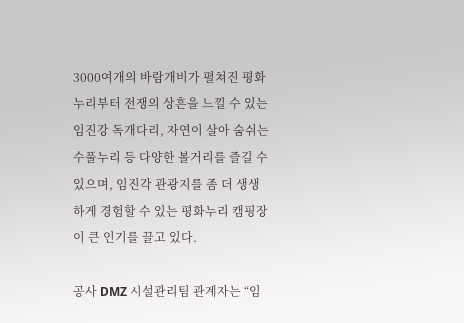3000여개의 바람개비가 펼쳐진 평화누리부터 전쟁의 상흔을 느낄 수 있는 임진강 독개다리, 자연이 살아 숨쉬는 수풀누리 등 다양한 볼거리를 즐길 수 있으며, 임진각 관광지를 좀 더 생생하게 경험할 수 있는 평화누리 캠핑장이 큰 인기를 끌고 있다.

공사 DMZ 시설관리팀 관계자는 “임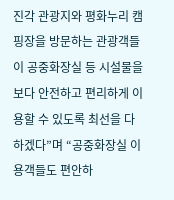진각 관광지와 평화누리 캠핑장을 방문하는 관광객들이 공중화장실 등 시설물을 보다 안전하고 편리하게 이용할 수 있도록 최선을 다하겠다”며 “공중화장실 이용객들도 편안하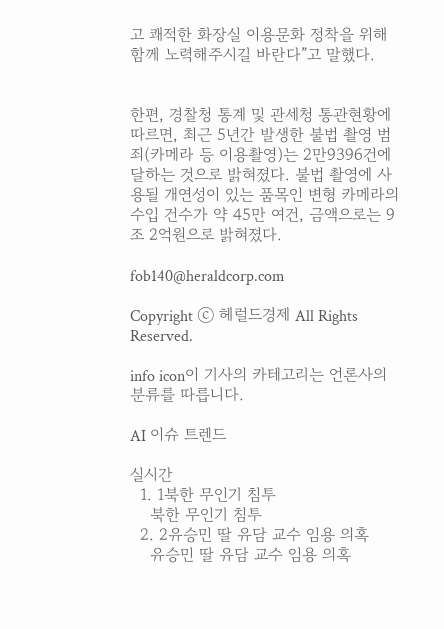고 쾌적한 화장실 이용문화 정착을 위해 함께 노력해주시길 바란다”고 말했다.


한편, 경찰청 통계 및 관세청 통관현황에 따르면, 최근 5년간 발생한 불법 촬영 범죄(카메라 등 이용촬영)는 2만9396건에 달하는 것으로 밝혀졌다. 불법 촬영에 사용될 개연성이 있는 품목인 변형 카메라의 수입 건수가 약 45만 여건, 금액으로는 9조 2억원으로 밝혀졌다.

fob140@heraldcorp.com

Copyright ⓒ 헤럴드경제 All Rights Reserved.

info icon이 기사의 카테고리는 언론사의 분류를 따릅니다.

AI 이슈 트렌드

실시간
  1. 1북한 무인기 침투
    북한 무인기 침투
  2. 2유승민 딸 유담 교수 임용 의혹
    유승민 딸 유담 교수 임용 의혹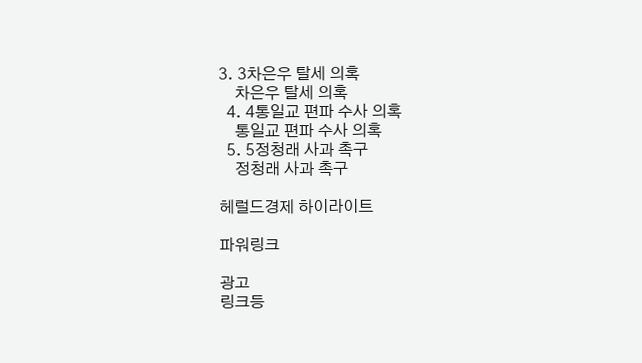3. 3차은우 탈세 의혹
    차은우 탈세 의혹
  4. 4통일교 편파 수사 의혹
    통일교 편파 수사 의혹
  5. 5정청래 사과 촉구
    정청래 사과 촉구

헤럴드경제 하이라이트

파워링크

광고
링크등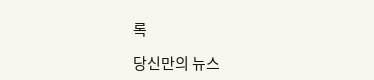록

당신만의 뉴스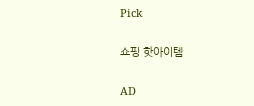Pick

쇼핑 핫아이템

AD